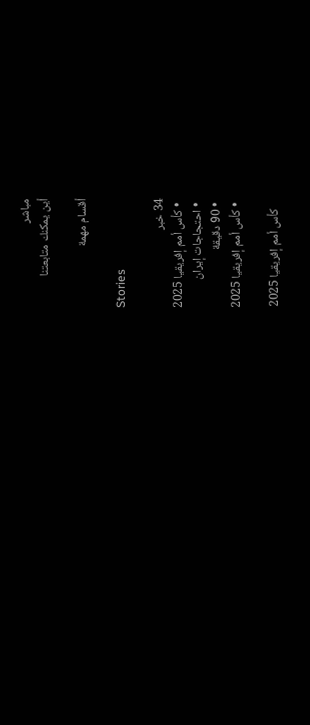مباشر
أين يمكنك متابعتنا

أقسام مهمة

Stories

34 خبر
  • كأس أمم إفريقيا 2025
  • احتجاجات إيران
  • 90 دقيقة
  • كأس أمم إفريقيا 2025

    كأس أمم إفريقيا 2025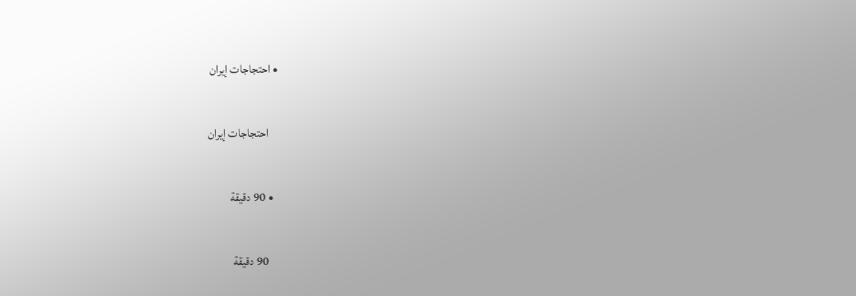• احتجاجات إيران

    احتجاجات إيران

  • 90 دقيقة

    90 دقيقة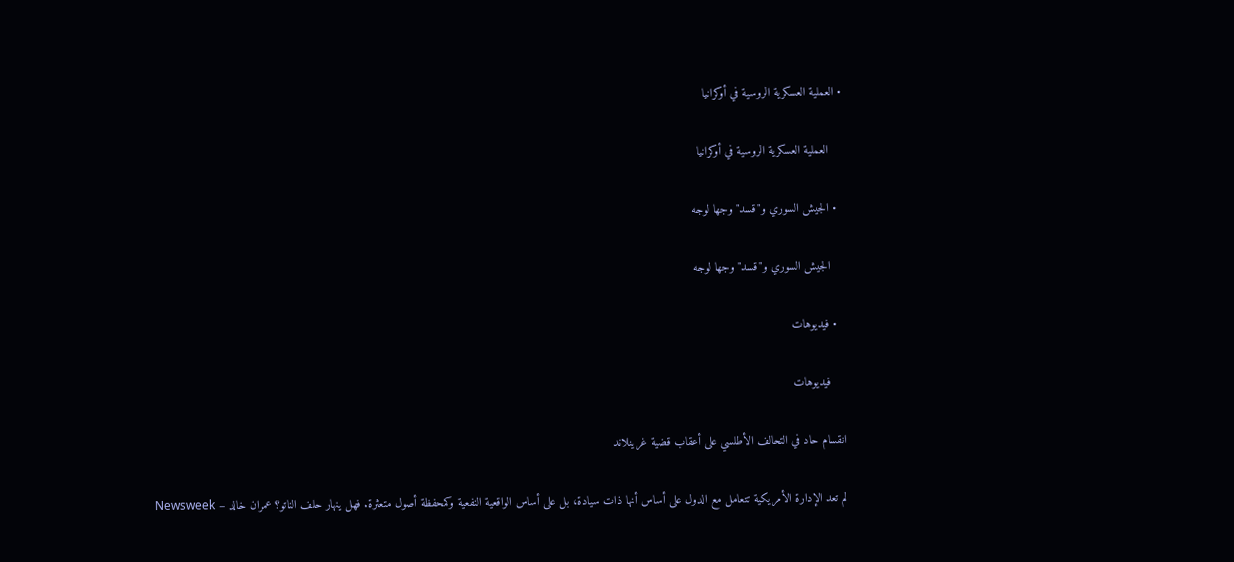• العملية العسكرية الروسية في أوكرانيا

    العملية العسكرية الروسية في أوكرانيا

  • الجيش السوري و"قسد" وجها لوجه

    الجيش السوري و"قسد" وجها لوجه

  • فيديوهات

    فيديوهات

انقسام حاد في التحالف الأطلسي على أعقاب قضية غرينلاند

لم تعد الإدارة الأمريكية تتعامل مع الدول على أساس أنها ذات سيادة، بل على أساس الواقعية النفعية وكمحفظة أصول متعثرة. فهل ينهار حلف الناتو؟ عمران خالد – Newsweek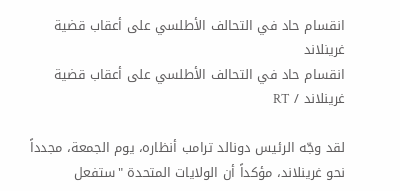انقسام حاد في التحالف الأطلسي على أعقاب قضية غرينلاند
انقسام حاد في التحالف الأطلسي على أعقاب قضية غرينلاند / RT

لقد وجّه الرئيس دونالد ترامب أنظاره، يوم الجمعة، مجدداً نحو غرينلاند، مؤكداً أن الولايات المتحدة "ستفعل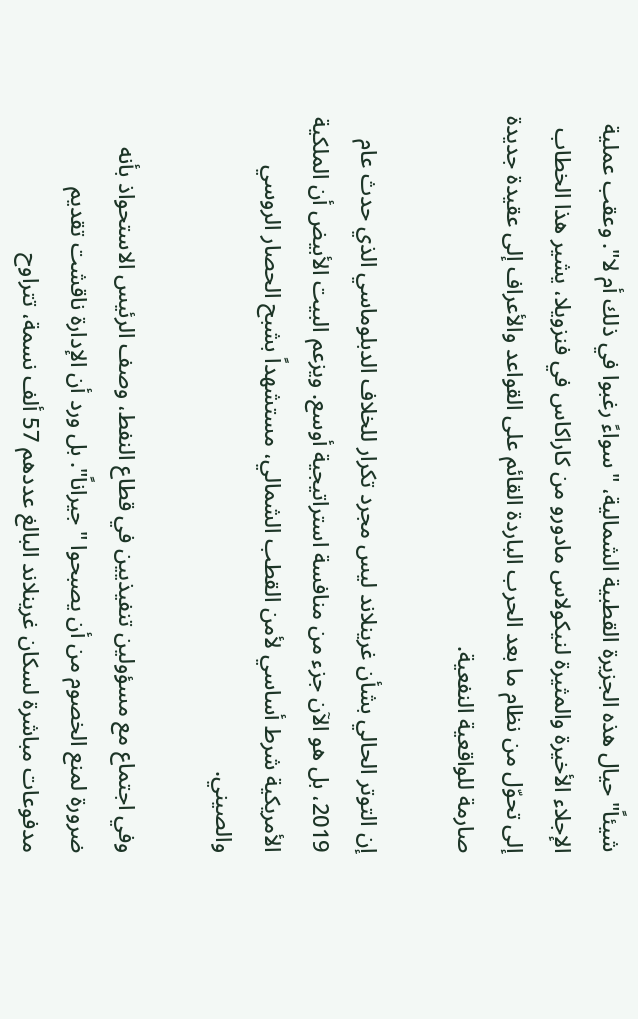شيئاً" حيال هذه الجزيرة القطبية الشمالية، "سواءً رغبوا في ذلك أم لا". وعقب عملية الإجلاء الأخيرة والمثيرة لنيكولاس مادورو من كاراكاس في فنزويلا، يشير هذا الخطاب إلى تحوّل من نظام ما بعد الحرب الباردة القائم على القواعد والأعراف إلى عقيدة جديدة صارمة للواقعية النفعية.

إن التوتر الحالي بشأن غرينلاند ليس مجرد تكرار للخلاف الدبلوماسي الذي حدث عام 2019، بل هو الآن جزء من منافسة استراتيجية أوسع. ويزعم البيت الأبيض أن الملكية الأمريكية شرط أساسي لأمن القطب الشمالي، مستشهداً بشبح الحصار الروسي والصيني.

وفي اجتماع مع مسؤولين تنفيذيين في قطاع النفط، وصف الرئيس الاستحواذ بأنه ضرورة لمنع الخصوم من أن يصبحوا "جيراناً". بل ورد أن الإدارة ناقشت تقديم مدفوعات مباشرة لسكان غرينلاند البالغ عددهم 57 ألف نسمة، تتراوح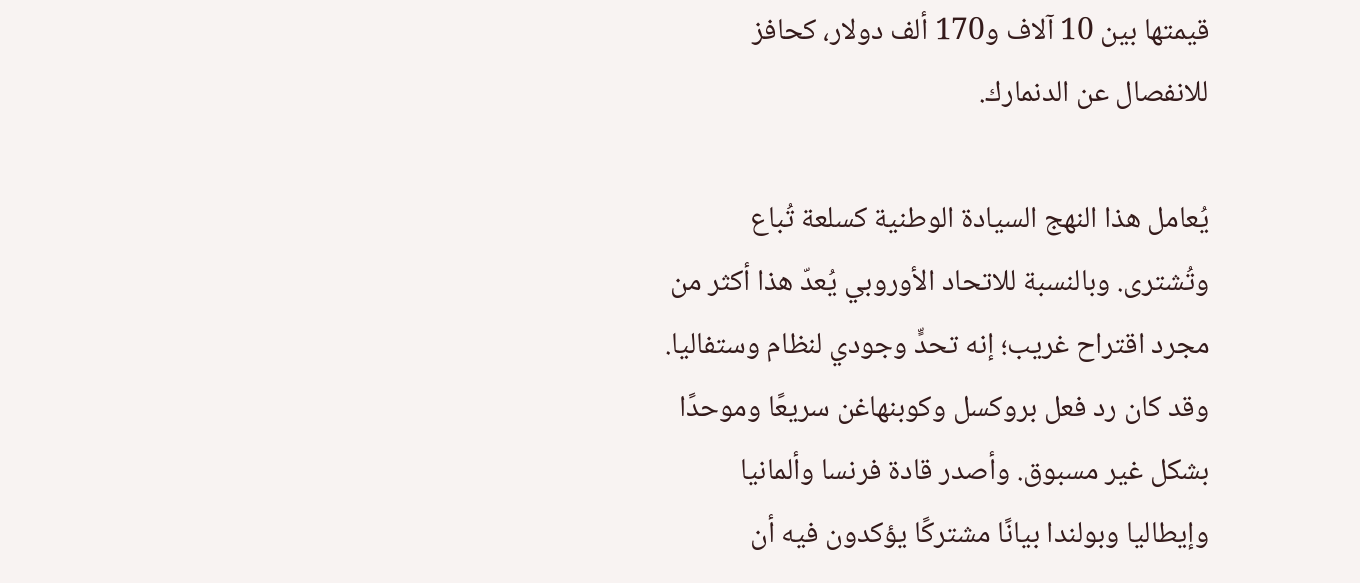قيمتها بين 10 آلاف و170 ألف دولار، كحافز للانفصال عن الدنمارك.

يُعامل هذا النهج السيادة الوطنية كسلعة تُباع وتُشترى. وبالنسبة للاتحاد الأوروبي يُعدّ هذا أكثر من مجرد اقتراح غريب؛ إنه تحدٍّ وجودي لنظام وستفاليا. وقد كان رد فعل بروكسل وكوبنهاغن سريعًا وموحدًا بشكل غير مسبوق. وأصدر قادة فرنسا وألمانيا وإيطاليا وبولندا بيانًا مشتركًا يؤكدون فيه أن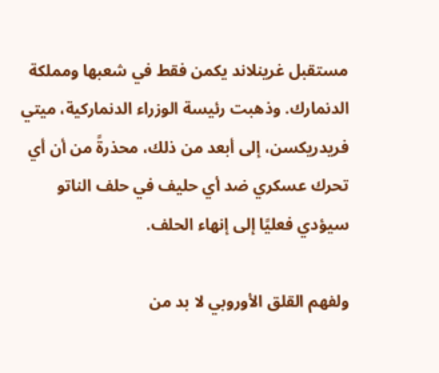مستقبل غرينلاند يكمن فقط في شعبها ومملكة الدنمارك. وذهبت رئيسة الوزراء الدنماركية، ميتي فريدريكسن، إلى أبعد من ذلك، محذرةً من أن أي تحرك عسكري ضد أي حليف في حلف الناتو سيؤدي فعليًا إلى إنهاء الحلف.

ولفهم القلق الأوروبي لا بد من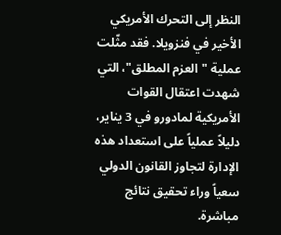النظر إلى التحرك الأمريكي الأخير في فنزويلا. فقد مثّلت عملية "العزم المطلق"، التي شهدت اعتقال القوات الأمريكية لمادورو في 3 يناير، دليلاً عملياً على استعداد هذه الإدارة لتجاوز القانون الدولي سعياً وراء تحقيق نتائج مباشرة.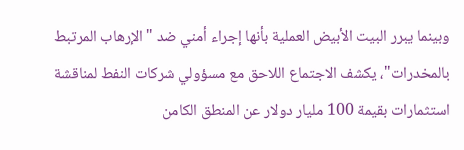وبينما يبرر البيت الأبيض العملية بأنها إجراء أمني ضد "الإرهاب المرتبط بالمخدرات"، يكشف الاجتماع اللاحق مع مسؤولي شركات النفط لمناقشة استثمارات بقيمة 100 مليار دولار عن المنطق الكامن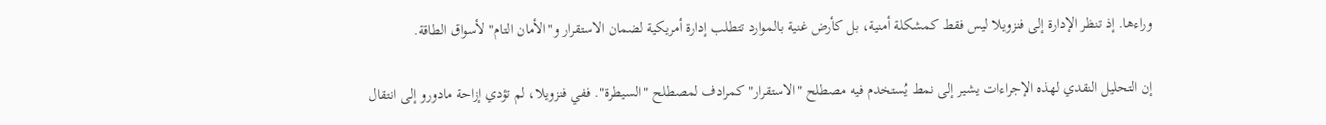وراءها. إذ تنظر الإدارة إلى فنزويلا ليس فقط كمشكلة أمنية، بل كأرض غنية بالموارد تتطلب إدارة أمريكية لضمان الاستقرار و"الأمان التام" لأسواق الطاقة.

إن التحليل النقدي لهذه الإجراءات يشير إلى نمط يُستخدم فيه مصطلح "الاستقرار" كمرادف لمصطلح "السيطرة". ففي فنزويلا، لم تؤدي إزاحة مادورو إلى انتقال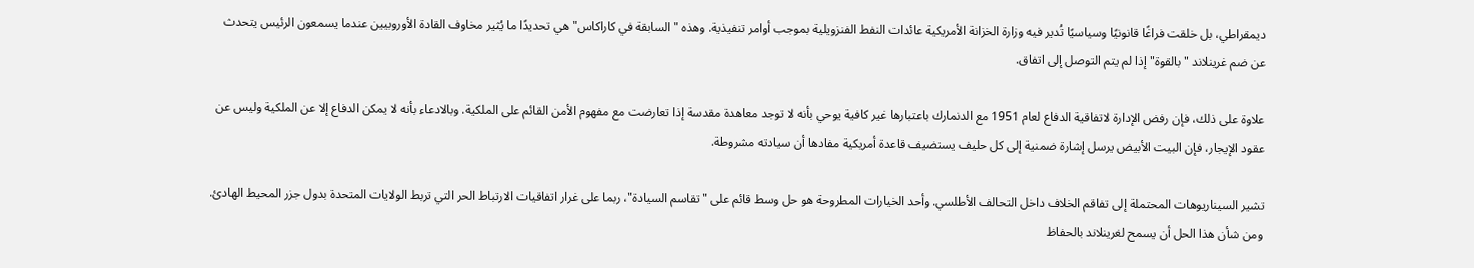ديمقراطي، بل خلقت فراغًا قانونيًا وسياسيًا تُدير فيه وزارة الخزانة الأمريكية عائدات النفط الفنزويلية بموجب أوامر تنفيذية. وهذه "السابقة في كاراكاس" هي تحديدًا ما يُثير مخاوف القادة الأوروبيين عندما يسمعون الرئيس يتحدث عن ضم غرينلاند "بالقوة" إذا لم يتم التوصل إلى اتفاق.

علاوة على ذلك، فإن رفض الإدارة لاتفاقية الدفاع لعام 1951 مع الدنمارك باعتبارها غير كافية يوحي بأنه لا توجد معاهدة مقدسة إذا تعارضت مع مفهوم الأمن القائم على الملكية. وبالادعاء بأنه لا يمكن الدفاع إلا عن الملكية وليس عن عقود الإيجار، فإن البيت الأبيض يرسل إشارة ضمنية إلى كل حليف يستضيف قاعدة أمريكية مفادها أن سيادته مشروطة.

تشير السيناريوهات المحتملة إلى تفاقم الخلاف داخل التحالف الأطلسي. وأحد الخيارات المطروحة هو حل وسط قائم على "تقاسم السيادة"، ربما على غرار اتفاقيات الارتباط الحر التي تربط الولايات المتحدة بدول جزر المحيط الهادئ. ومن شأن هذا الحل أن يسمح لغرينلاند بالحفاظ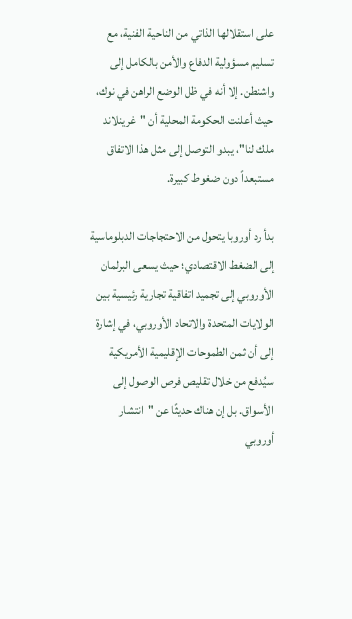على استقلالها الذاتي من الناحية الفنية، مع تسليم مسؤولية الدفاع والأمن بالكامل إلى واشنطن. إلا أنه في ظل الوضع الراهن في نوك، حيث أعلنت الحكومة المحلية أن "غرينلاند ملك لنا"، يبدو التوصل إلى مثل هذا الاتفاق مستبعداً دون ضغوط كبيرة.

بدأ رد أوروبا يتحول من الاحتجاجات الدبلوماسية إلى الضغط الاقتصادي؛ حيث يسعى البرلمان الأوروبي إلى تجميد اتفاقية تجارية رئيسية بين الولايات المتحدة والاتحاد الأوروبي، في إشارة إلى أن ثمن الطموحات الإقليمية الأمريكية سيُدفع من خلال تقليص فرص الوصول إلى الأسواق. بل إن هناك حديثًا عن "انتشار أوروبي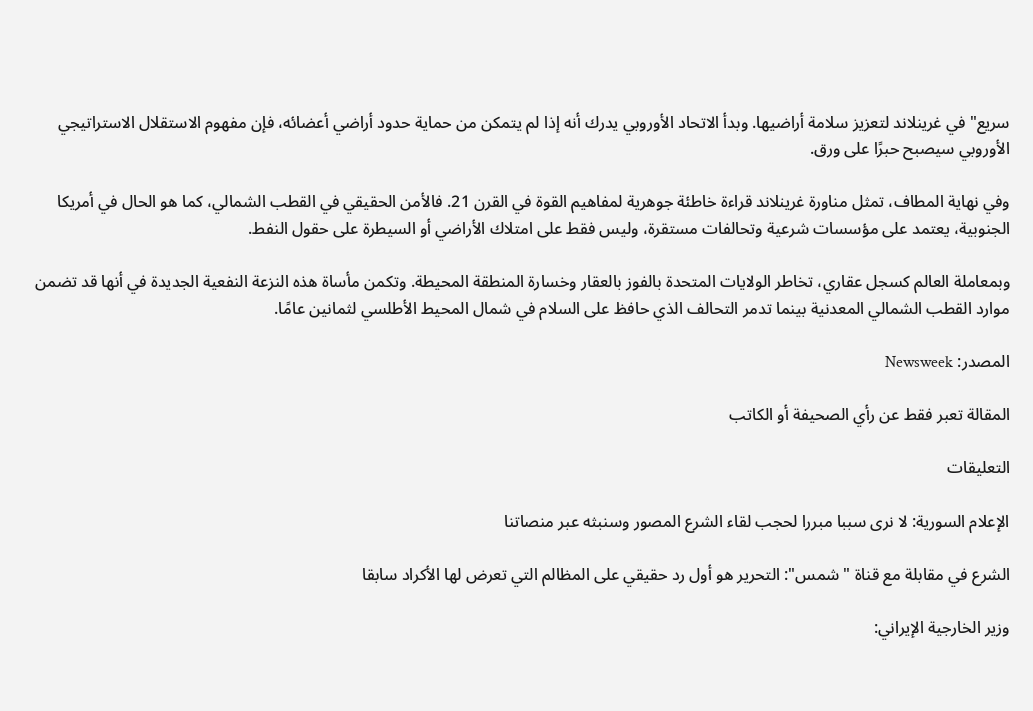سريع" في غرينلاند لتعزيز سلامة أراضيها. وبدأ الاتحاد الأوروبي يدرك أنه إذا لم يتمكن من حماية حدود أراضي أعضائه، فإن مفهوم الاستقلال الاستراتيجي الأوروبي سيصبح حبرًا على ورق.

وفي نهاية المطاف، تمثل مناورة غرينلاند قراءة خاطئة جوهرية لمفاهيم القوة في القرن 21. فالأمن الحقيقي في القطب الشمالي، كما هو الحال في أمريكا الجنوبية، يعتمد على مؤسسات شرعية وتحالفات مستقرة، وليس فقط على امتلاك الأراضي أو السيطرة على حقول النفط.

وبمعاملة العالم كسجل عقاري، تخاطر الولايات المتحدة بالفوز بالعقار وخسارة المنطقة المحيطة. وتكمن مأساة هذه النزعة النفعية الجديدة في أنها قد تضمن موارد القطب الشمالي المعدنية بينما تدمر التحالف الذي حافظ على السلام في شمال المحيط الأطلسي لثمانين عامًا.

المصدر: Newsweek

المقالة تعبر فقط عن رأي الصحيفة أو الكاتب

التعليقات

الإعلام السورية: لا نرى سببا مبررا لحجب لقاء الشرع المصور وسنبثه عبر منصاتنا

الشرع في مقابلة مع قناة "شمس": التحرير هو أول رد حقيقي على المظالم التي تعرض لها الأكراد سابقا

وزير الخارجية الإيراني: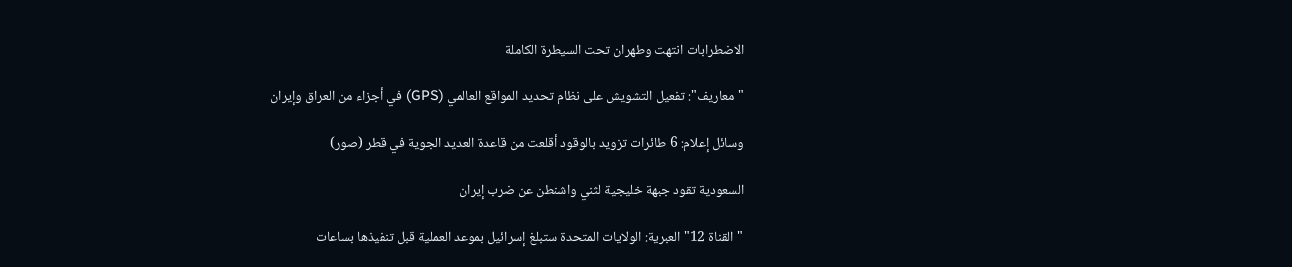الاضطرابات انتهت وطهران تحت السيطرة الكاملة

"معاريف": تفعيل التشويش على نظام تحديد المواقع العالمي (GPS) في أجزاء من العراق وإيران

وسائل إعلام: 6 طائرات تزويد بالوقود أقلعت من قاعدة العديد الجوية في قطر (صور)

السعودية تقود جبهة خليجية لثني واشنطن عن ضرب إيران

"القناة 12" العبرية: الولايات المتحدة ستبلغ إسرائيل بموعد العملية قبل تنفيذها بساعات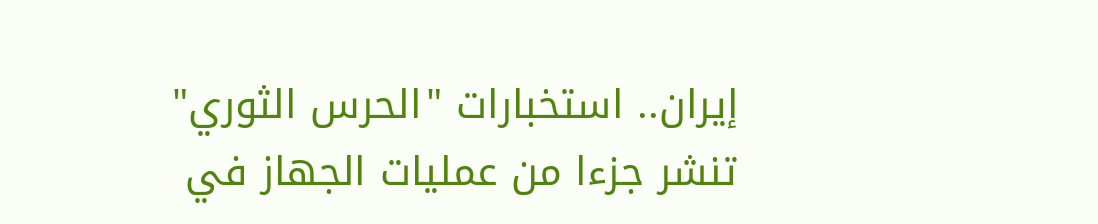إيران.. استخبارات "الحرس الثوري" تنشر جزءا من عمليات الجهاز في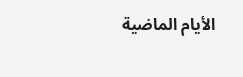الأيام الماضية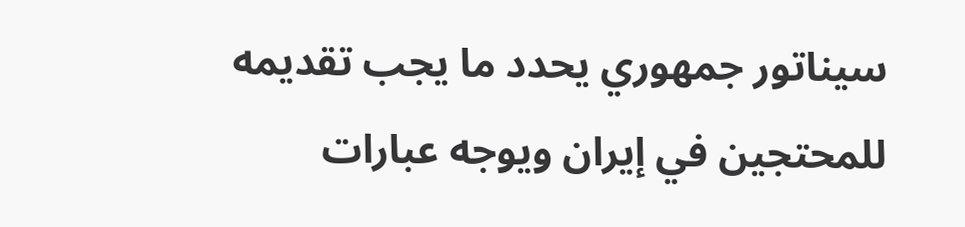سيناتور جمهوري يحدد ما يجب تقديمه للمحتجين في إيران ويوجه عبارات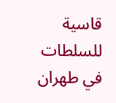قاسية للسلطات في طهران